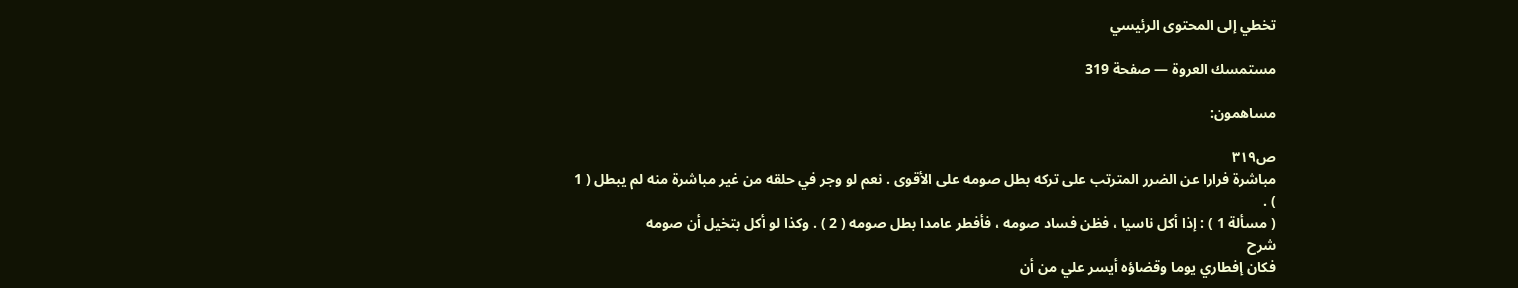تخطي إلى المحتوى الرئيسي

مستمسك العروة — صفحة 319

مساهمون:

ص٣١٩
مباشرة فرارا عن الضرر المترتب على تركه بطل صومه على الأقوى . نعم لو وجر في حلقه من غير مباشرة منه لم يبطل ( 1 ) .
( مسألة 1 ) : إذا أكل ناسيا ، فظن فساد صومه ، فأفطر عامدا بطل صومه ( 2 ) . وكذا لو أكل بتخيل أن صومه
شرح
فكان إفطاري يوما وقضاؤه أيسر علي من أن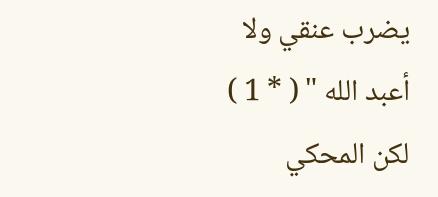يضرب عنقي ولا أعبد الله " ( * 1 ) لكن المحكي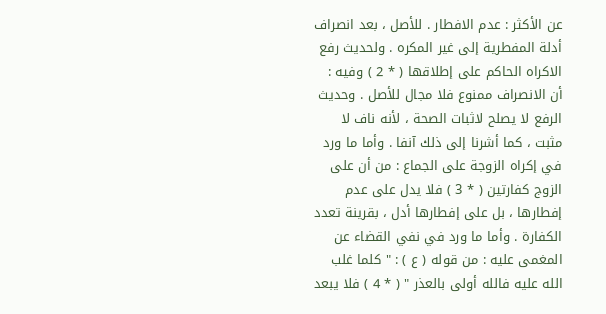عن الأكثر : عدم الافطار . للأصل ، بعد انصراف أدلة المفطرية إلى غير المكره . ولحديث رفع الاكراه الحاكم على إطلاقها ( * 2 ) وفيه : أن الانصراف ممنوع فلا مجال للأصل . وحديث الرفع لا يصلح لاثبات الصحة ، لأنه ناف لا مثبت ، كما أشرنا إلى ذلك آنفا . وأما ما ورد في إكراه الزوجة على الجماع : من أن على الزوج كفارتين ( * 3 ) فلا يدل على عدم إفطارها ، بل على إفطارها أدل ، بقرينة تعدد الكفارة . وأما ما ورد في نفي القضاء عن المغمى عليه : من قوله ( ع ) : " كلما غلب الله عليه فالله أولى بالعذر " ( * 4 ) فلا يبعد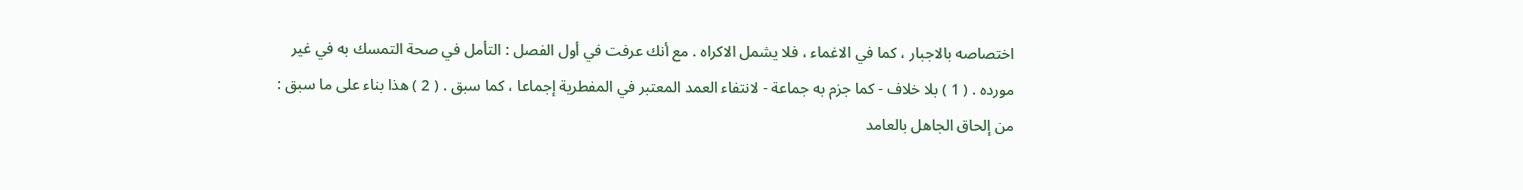اختصاصه بالاجبار ، كما في الاغماء ، فلا يشمل الاكراه . مع أنك عرفت في أول الفصل : التأمل في صحة التمسك به في غير مورده . ( 1 ) بلا خلاف - كما جزم به جماعة - لانتفاء العمد المعتبر في المفطرية إجماعا ، كما سبق . ( 2 ) هذا بناء على ما سبق : من إلحاق الجاهل بالعامد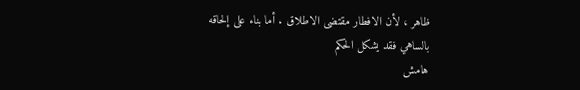ظاهر ، لأن الافطار مقتضى الاطلاق . أما بناء على إلحاقه بالساهي فقد يشكل الحكم
هامش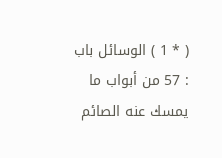( * 1 ) الوسائل باب : 57 من أبواب ما يمسك عنه الصائم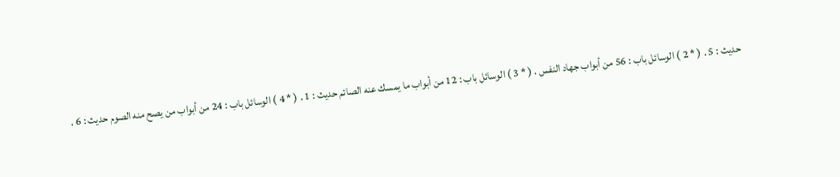حديث : 5 . ( * 2 ) الوسائل باب : 56 من أبواب جهاد النفس . ( * 3 ) الوسائل باب : 12 من أبواب ما يمسك عنه الصائم حديث : 1 . ( * 4 ) الوسائل باب : 24 من أبواب من يصح منه الصوم حديث : 6 .